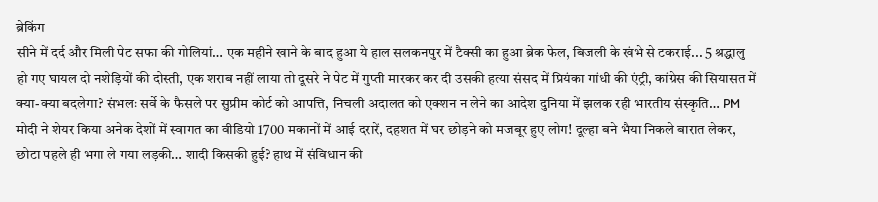ब्रेकिंग
सीने में दर्द और मिली पेट सफा की गोलियां… एक महीने खाने के बाद हुआ ये हाल सलकनपुर में टैक्सी का हुआ ब्रेक फेल, बिजली के खंभे से टकराई... 5 श्रद्धालु हो गए घायल दो नशेड़‍ियों की दोस्ती, एक शराब नहीं लाया तो दूसरे ने पेट में गुप्ती मारकर कर दी उसकी हत्या संसद में प्रियंका गांधी की एंट्री, कांग्रेस की सियासत में क्या-क्या बदलेगा? संभलः सर्वे के फैसले पर सुप्रीम कोर्ट को आपत्ति, निचली अदालत को एक्शन न लेने का आदेश दुनिया में झलक रही भारतीय संस्कृति… PM मोदी ने शेयर किया अनेक देशों में स्वागत का वीडियो 1700 मकानों में आई दरारें, दहशत में घर छोड़ने को मजबूर हुए लोग! दूल्हा बने भैया निकले बारात लेकर, छोटा पहले ही भगा ले गया लड़की… शादी किसकी हुई? हाथ में संविधान की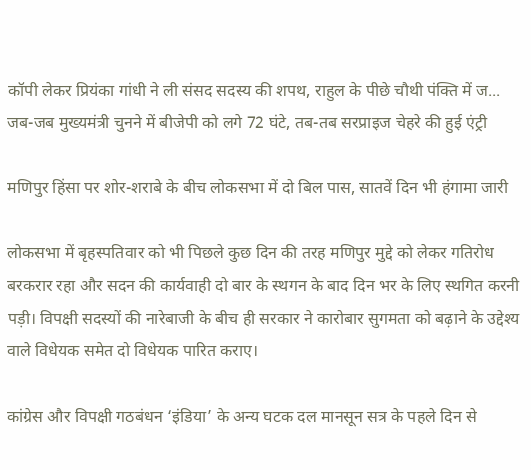कॉपी लेकर प्रियंका गांधी ने ली संसद सदस्य की शपथ, राहुल के पीछे चौथी पंक्ति में ज... जब-जब मुख्यमंत्री चुनने में बीजेपी को लगे 72 घंटे, तब-तब सरप्राइज चेहरे की हुई एंट्री

मणिपुर हिंसा पर शोर-शराबे के बीच लोकसभा में दो बिल पास, सातवें दिन भी हंगामा जारी

लोकसभा में बृहस्पतिवार को भी पिछले कुछ दिन की तरह मणिपुर मुद्दे को लेकर गतिरोध बरकरार रहा और सदन की कार्यवाही दो बार के स्थगन के बाद दिन भर के लिए स्थगित करनी पड़ी। विपक्षी सदस्यों की नारेबाजी के बीच ही सरकार ने कारोबार सुगमता को बढ़ाने के उद्देश्य वाले विधेयक समेत दो विधेयक पारित कराए।

कांग्रेस और विपक्षी गठबंधन ‘इंडिया’ के अन्य घटक दल मानसून सत्र के पहले दिन से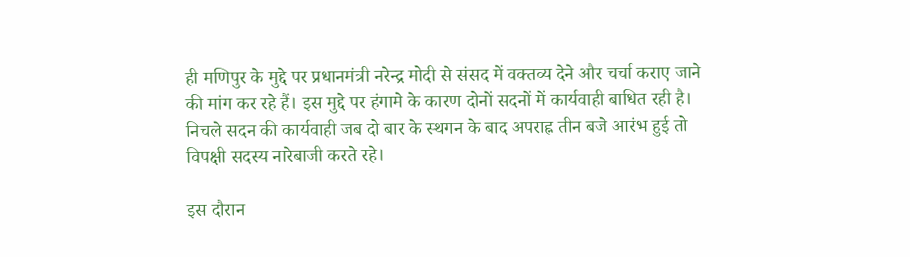ही मणिपुर के मुद्दे पर प्रधानमंत्री नरेन्द्र मोदी से संसद में वक्तव्य देने और चर्चा कराए जाने की मांग कर रहे हैं। इस मुद्दे पर हंगामे के कारण दोनों सदनों में कार्यवाही बाधित रही है। निचले सदन की कार्यवाही जब दो बार के स्थगन के बाद अपराह्न तीन बजे आरंभ हुई तो विपक्षी सदस्य नारेबाजी करते रहे।

इस दौरान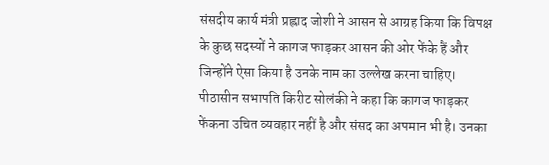संसदीय कार्य मंत्री प्रह्लाद जोशी ने आसन से आग्रह किया कि विपक्ष के कुछ सदस्यों ने कागज फाड़कर आसन की ओर फेंके हैं और जिन्होंने ऐसा किया है उनके नाम का उल्लेख करना चाहिए। पीठासीन सभापति किरीट सोलंकी ने कहा कि कागज फाड़कर फेंकना उचित व्यवहार नहीं है और संसद का अपमान भी है। उनका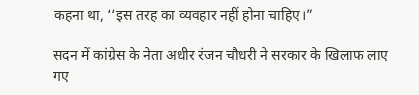कहना था, ‘‘इस तरह का व्यवहार नहीं होना चाहिए।”

सदन में कांग्रेस के नेता अधीर रंजन चौधरी ने सरकार के खिलाफ लाए गए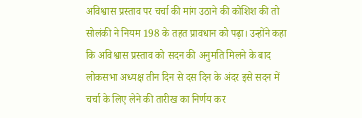अविश्वास प्रस्ताव पर चर्चा की मांग उठाने की कोशिश की तो सोलंकी ने नियम 198 के तहत प्रावधान को पढ़ा। उन्होंने कहा कि अविश्वास प्रस्ताव को सदन की अनुमति मिलने के बाद लोकसभा अध्यक्ष तीन दिन से दस दिन के अंदर इसे सदन में चर्चा के लिए लेने की तारीख का निर्णय कर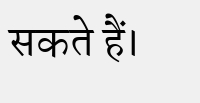सकते हैं।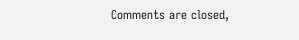Comments are closed,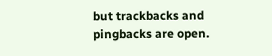but trackbacks and pingbacks are open.